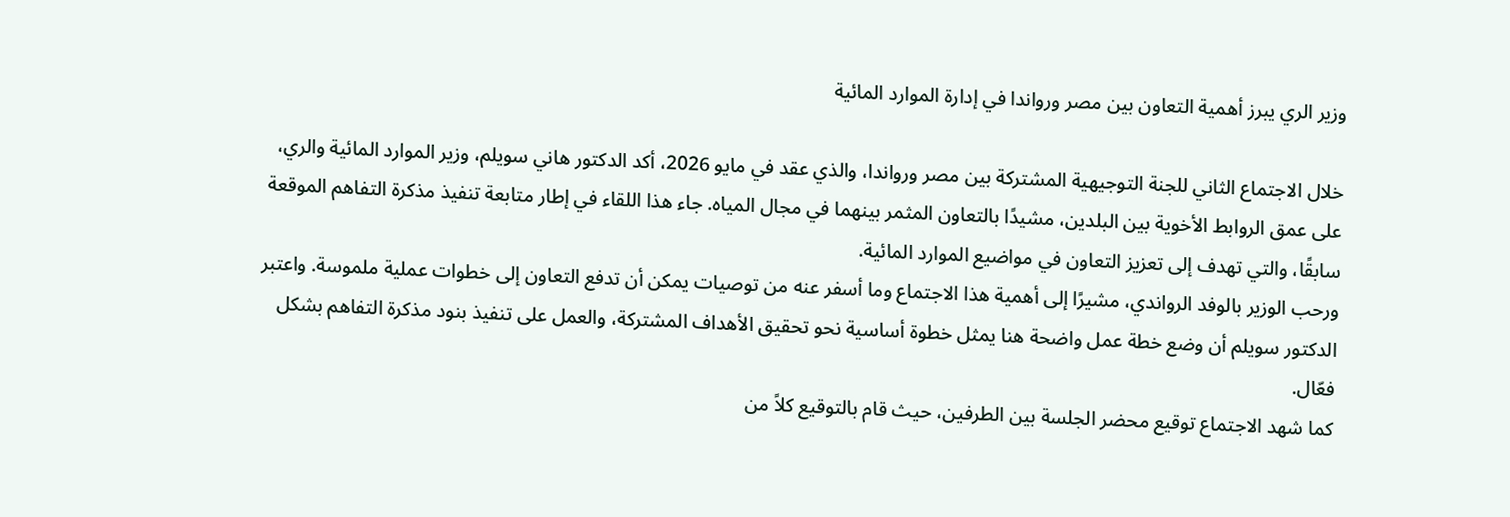وزير الري يبرز أهمية التعاون بين مصر ورواندا في إدارة الموارد المائية

خلال الاجتماع الثاني للجنة التوجيهية المشتركة بين مصر ورواندا، والذي عقد في مايو 2026، أكد الدكتور هاني سويلم، وزير الموارد المائية والري، على عمق الروابط الأخوية بين البلدين، مشيدًا بالتعاون المثمر بينهما في مجال المياه. جاء هذا اللقاء في إطار متابعة تنفيذ مذكرة التفاهم الموقعة سابقًا، والتي تهدف إلى تعزيز التعاون في مواضيع الموارد المائية.
ورحب الوزير بالوفد الرواندي، مشيرًا إلى أهمية هذا الاجتماع وما أسفر عنه من توصيات يمكن أن تدفع التعاون إلى خطوات عملية ملموسة. واعتبر الدكتور سويلم أن وضع خطة عمل واضحة هنا يمثل خطوة أساسية نحو تحقيق الأهداف المشتركة، والعمل على تنفيذ بنود مذكرة التفاهم بشكل فعّال.
كما شهد الاجتماع توقيع محضر الجلسة بين الطرفين، حيث قام بالتوقيع كلاً من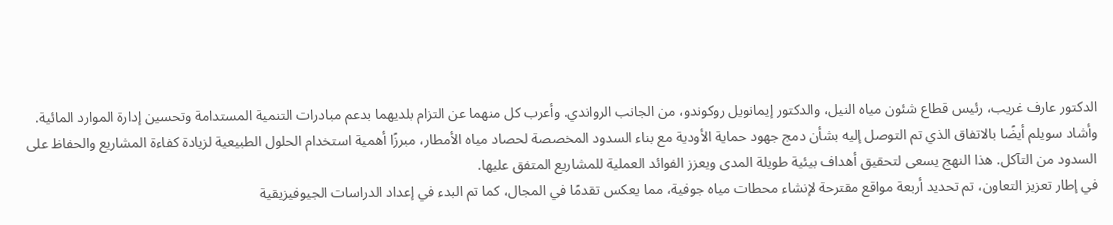الدكتور عارف غريب، رئيس قطاع شئون مياه النيل، والدكتور إيمانويل روكوندو، من الجانب الرواندي. وأعرب كل منهما عن التزام بلديهما بدعم مبادرات التنمية المستدامة وتحسين إدارة الموارد المائية.
وأشاد سويلم أيضًا بالاتفاق الذي تم التوصل إليه بشأن دمج جهود حماية الأودية مع بناء السدود المخصصة لحصاد مياه الأمطار، مبرزًا أهمية استخدام الحلول الطبيعية لزيادة كفاءة المشاريع والحفاظ على السدود من التآكل. هذا النهج يسعى لتحقيق أهداف بيئية طويلة المدى ويعزز الفوائد العملية للمشاريع المتفق عليها.
في إطار تعزيز التعاون، تم تحديد أربعة مواقع مقترحة لإنشاء محطات مياه جوفية، مما يعكس تقدمًا في المجال، كما تم البدء في إعداد الدراسات الجيوفيزيقية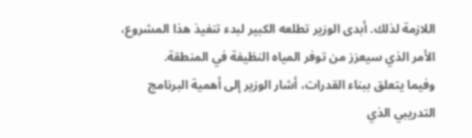اللازمة لذلك. أبدى الوزير تطلعه الكبير لبدء تنفيذ هذا المشروع، الأمر الذي سيعزز من توفر المياه النظيفة في المنطقة.
وفيما يتعلق ببناء القدرات، أشار الوزير إلى أهمية البرنامج التدريبي الذي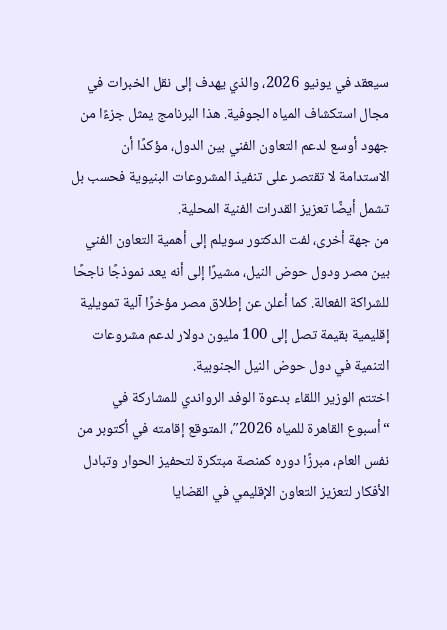سيعقد في يونيو 2026، والذي يهدف إلى نقل الخبرات في مجال استكشاف المياه الجوفية. هذا البرنامج يمثل جزءًا من جهود أوسع لدعم التعاون الفني بين الدول، مؤكدًا أن الاستدامة لا تقتصر على تنفيذ المشروعات البنيوية فحسب بل تشمل أيضًا تعزيز القدرات الفنية المحلية.
من جهة أخرى، لفت الدكتور سويلم إلى أهمية التعاون الفني بين مصر ودول حوض النيل، مشيرًا إلى أنه يعد نموذجًا ناجحًا للشراكة الفعالة. كما أعلن عن إطلاق مصر مؤخرًا آلية تمويلية إقليمية بقيمة تصل إلى 100 مليون دولار لدعم مشروعات التنمية في دول حوض النيل الجنوبية.
اختتم الوزير اللقاء بدعوة الوفد الرواندي للمشاركة في “أسبوع القاهرة للمياه 2026″، المتوقع إقامته في أكتوبر من نفس العام، مبرزًا دوره كمنصة مبتكرة لتحفيز الحوار وتبادل الأفكار لتعزيز التعاون الإقليمي في القضايا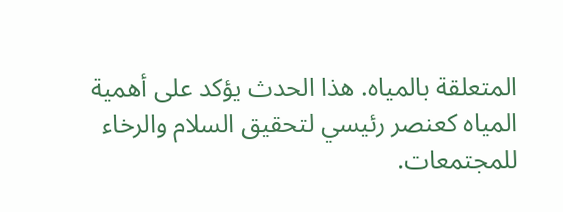المتعلقة بالمياه. هذا الحدث يؤكد على أهمية المياه كعنصر رئيسي لتحقيق السلام والرخاء للمجتمعات.